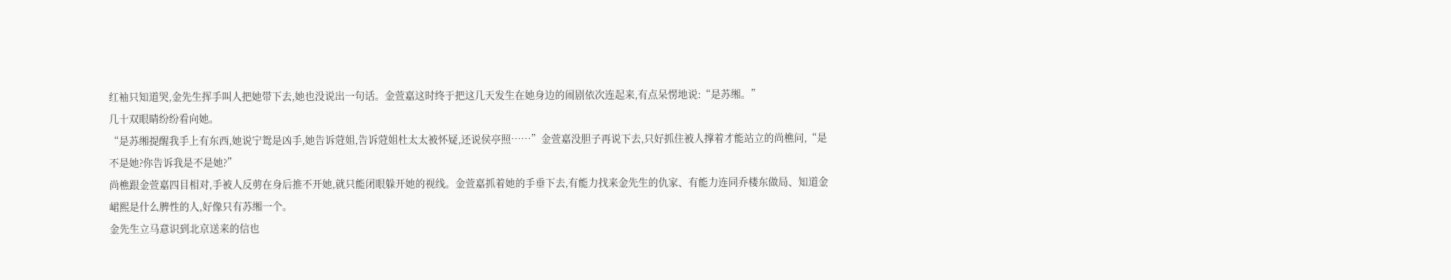红袖只知道哭,金先生挥手叫人把她带下去,她也没说出一句话。金萱嘉这时终于把这几天发生在她身边的闹剧依次连起来,有点呆愣地说:“是苏缃。”
几十双眼睛纷纷看向她。
“是苏缃提醒我手上有东西,她说宁鸳是凶手,她告诉蒄姐,告诉蒄姐杜太太被怀疑,还说侯亭照……”金萱嘉没胆子再说下去,只好抓住被人撑着才能站立的尚樵问,“是不是她?你告诉我是不是她?”
尚樵跟金萱嘉四目相对,手被人反剪在身后推不开她,就只能闭眼躲开她的视线。金萱嘉抓着她的手垂下去,有能力找来金先生的仇家、有能力连同乔楼东做局、知道金峮熙是什么脾性的人,好像只有苏缃一个。
金先生立马意识到北京送来的信也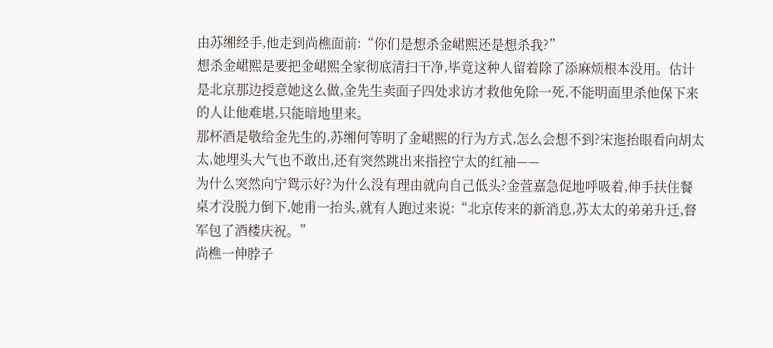由苏缃经手,他走到尚樵面前:“你们是想杀金峮熙还是想杀我?”
想杀金峮熙是要把金峮熙全家彻底清扫干净,毕竟这种人留着除了添麻烦根本没用。估计是北京那边授意她这么做,金先生卖面子四处求访才救他免除一死,不能明面里杀他保下来的人让他难堪,只能暗地里来。
那杯酒是敬给金先生的,苏缃何等明了金峮熙的行为方式,怎么会想不到?宋迤抬眼看向胡太太,她埋头大气也不敢出,还有突然跳出来指控宁太的红袖——
为什么突然向宁鸳示好?为什么没有理由就向自己低头?金萱嘉急促地呼吸着,伸手扶住餐桌才没脱力倒下,她甫一抬头,就有人跑过来说:“北京传来的新消息,苏太太的弟弟升迁,督军包了酒楼庆祝。”
尚樵一伸脖子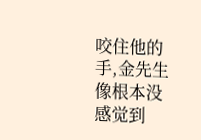咬住他的手,金先生像根本没感觉到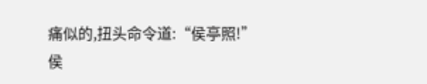痛似的,扭头命令道:“侯亭照!”
侯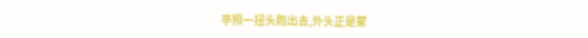亭照一扭头跑出去,外头正是蒙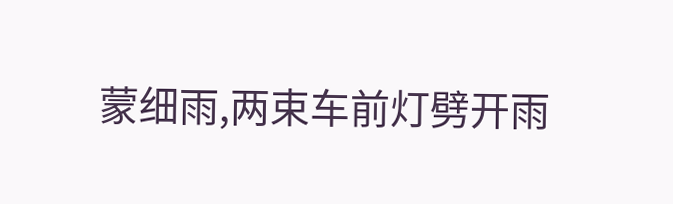蒙细雨,两束车前灯劈开雨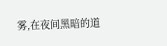雾,在夜间黑暗的道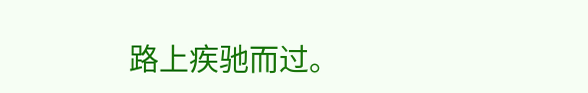路上疾驰而过。